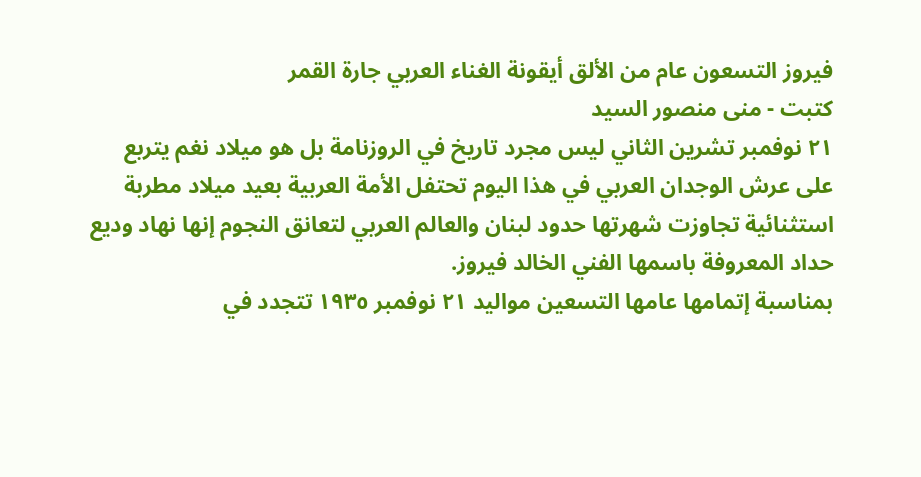فيروز التسعون عام من الألق أيقونة الغناء العربي جارة القمر
كتبت - منى منصور السيد
٢١ نوفمبر تشرين الثاني ليس مجرد تاريخ في الروزنامة بل هو ميلاد نغم يتربع على عرش الوجدان العربي في هذا اليوم تحتفل الأمة العربية بعيد ميلاد مطربة استثنائية تجاوزت شهرتها حدود لبنان والعالم العربي لتعانق النجوم إنها نهاد وديع حداد المعروفة باسمها الفني الخالد فيروز.
بمناسبة إتمامها عامها التسعين مواليد ٢١ نوفمبر ١٩٣٥ تتجدد في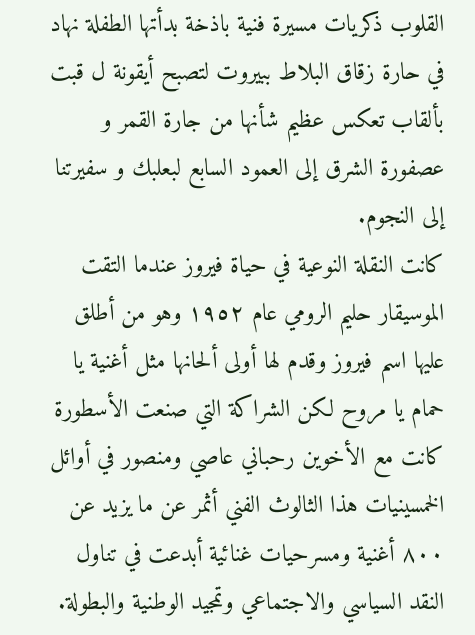القلوب ذكريات مسيرة فنية باذخة بدأتها الطفلة نهاد في حارة زقاق البلاط ببيروت لتصبح أيقونة ل قبت بألقاب تعكس عظيم شأنها من جارة القمر و عصفورة الشرق إلى العمود السابع لبعلبك و سفيرتنا إلى النجوم.
كانت النقلة النوعية في حياة فيروز عندما التقت الموسيقار حليم الرومي عام ١٩٥٢ وهو من أطلق عليها اسم فيروز وقدم لها أولى ألحانها مثل أغنية يا حمام يا مروح لكن الشراكة التي صنعت الأسطورة كانت مع الأخوين رحباني عاصي ومنصور في أوائل الخمسينيات هذا الثالوث الفني أثمر عن ما يزيد عن ٨٠٠ أغنية ومسرحيات غنائية أبدعت في تناول النقد السياسي والاجتماعي وتمجيد الوطنية والبطولة.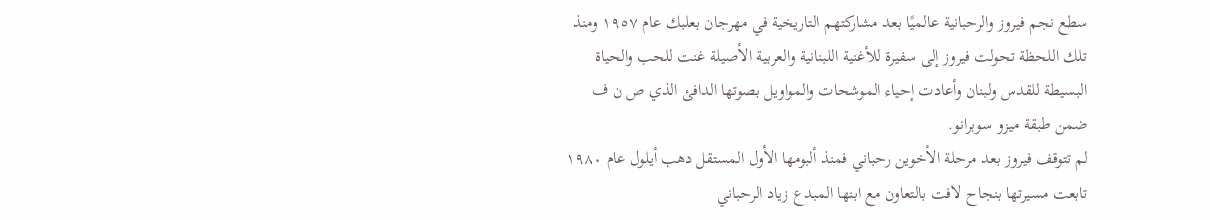سطع نجم فيروز والرحبانية عالميًا بعد مشاركتهم التاريخية في مهرجان بعلبك عام ١٩٥٧ ومنذ تلك اللحظة تحولت فيروز إلى سفيرة للأغنية اللبنانية والعربية الأصيلة غنت للحب والحياة البسيطة للقدس ولبنان وأعادت إحياء الموشحات والمواويل بصوتها الدافئ الذي ص ن ف ضمن طبقة ميزو سوبرانو.
لم تتوقف فيروز بعد مرحلة الأخوين رحباني فمنذ ألبومها الأول المستقل دهب أيلول عام ١٩٨٠ تابعت مسيرتها بنجاح لافت بالتعاون مع ابنها المبدع زياد الرحباني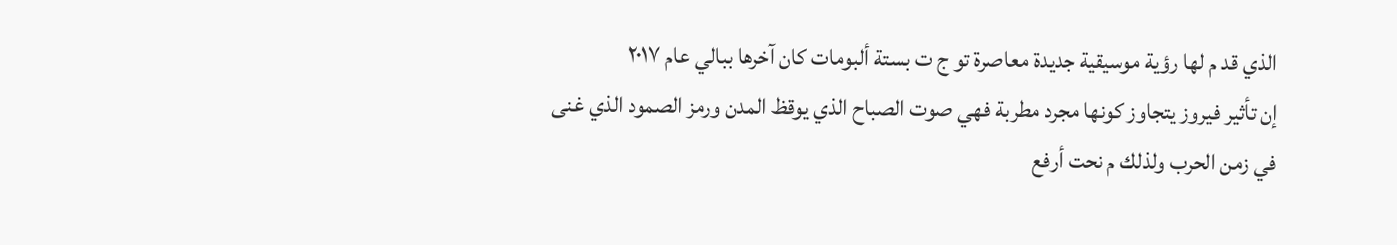الذي قد م لها رؤية موسيقية جديدة معاصرة تو ج ت بستة ألبومات كان آخرها ببالي عام ٢٠١٧
إن تأثير فيروز يتجاوز كونها مجرد مطربة فهي صوت الصباح الذي يوقظ المدن ورمز الصمود الذي غنى في زمن الحرب ولذلك م نحت أرفع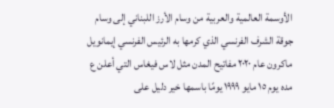الأوسمة العالمية والعربية من وسام الأرز اللبناني إلى وسام جوقة الشرف الفرنسي الذي كرمها به الرئيس الفرنسي إيمانويل ماكرون عام ٢٠٢٠ مفاتيح المدن مثل لاس فيغاس التي أعلن ع مده يوم ١٥ مايو ١٩٩٩ يومًا باسمها خير دليل على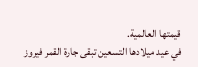قيمتها العالمية.
في عيد ميلادها التسعين تبقى جارة القمر فيروز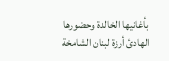بأغانيها الخالدة وحضورها الهادئ أرزة لبنان الشامخة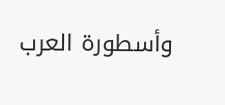وأسطورة العرب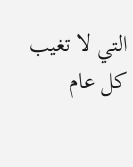التي لا تغيب كل عام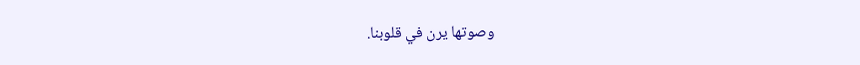وصوتها يرن في قلوبنا.